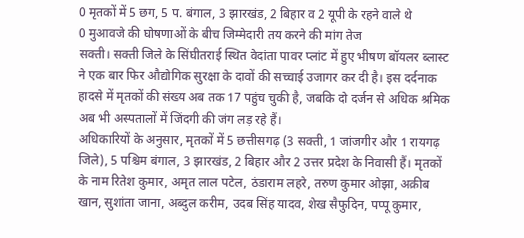0 मृतकों में 5 छग, 5 प. बंगाल, 3 झारखंड, 2 बिहार व 2 यूपी के रहने वाले थे
0 मुआवजे की घोषणाओं के बीच जिम्मेदारी तय करने की मांग तेज
सक्ती। सक्ती जिले के सिंघीतराई स्थित वेदांता पावर प्लांट में हुए भीषण बॉयलर ब्लास्ट ने एक बार फिर औद्योगिक सुरक्षा के दावों की सच्चाई उजागर कर दी है। इस दर्दनाक हादसे में मृतकों की संख्य अब तक 17 पहुंच चुकी है, जबकि दो दर्जन से अधिक श्रमिक अब भी अस्पतालों में जिंदगी की जंग लड़ रहे हैं।
अधिकारियों के अनुसार, मृतकों में 5 छत्तीसगढ़ (3 सक्ती, 1 जांजगीर और 1 रायगढ़ जिले), 5 पश्चिम बंगाल, 3 झारखंड, 2 बिहार और 2 उत्तर प्रदेश के निवासी हैं। मृतकों के नाम रितेश कुमार, अमृत लाल पटेल, ठंडाराम लहरे, तरुण कुमार ओझा, अक़ीब खान, सुशांता जाना, अब्दुल करीम, उदब सिंह यादव, शेख सैफुदिन, पप्पू कुमार,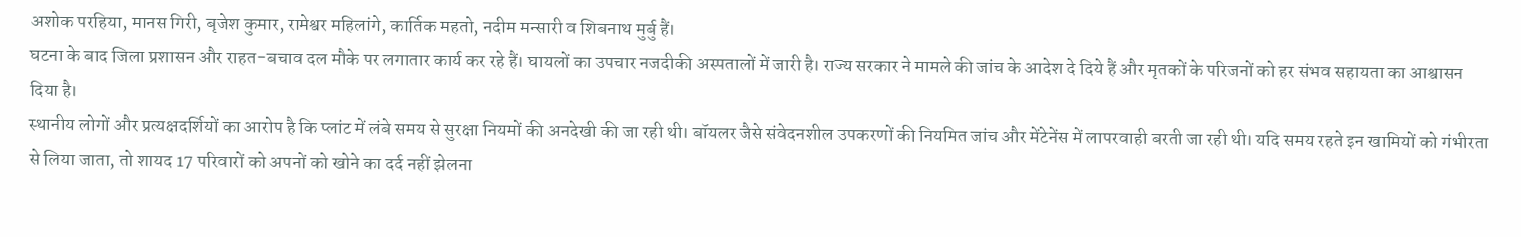अशोक परहिया, मानस गिरी, बृजेश कुमार, रामेश्वर महिलांगे, कार्तिक महतो, नदीम मन्सारी व शिबनाथ मुर्बु हैं।
घटना के बाद जिला प्रशासन और राहत-बचाव दल मौके पर लगातार कार्य कर रहे हैं। घायलों का उपचार नजदीकी अस्पतालों में जारी है। राज्य सरकार ने मामले की जांच के आदेश दे दिये हैं और मृतकों के परिजनों को हर संभव सहायता का आश्वासन दिया है।
स्थानीय लोगों और प्रत्यक्षदर्शियों का आरोप है कि प्लांट में लंबे समय से सुरक्षा नियमों की अनदेखी की जा रही थी। बॉयलर जैसे संवेदनशील उपकरणों की नियमित जांच और मेंटेनेंस में लापरवाही बरती जा रही थी। यदि समय रहते इन खामियों को गंभीरता से लिया जाता, तो शायद 17 परिवारों को अपनों को खोने का दर्द नहीं झेलना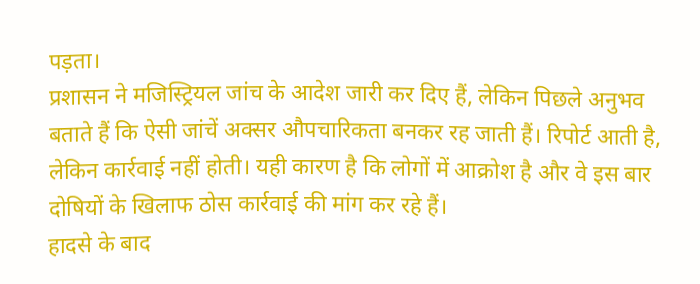पड़ता।
प्रशासन ने मजिस्ट्रियल जांच के आदेश जारी कर दिए हैं, लेकिन पिछले अनुभव बताते हैं कि ऐसी जांचें अक्सर औपचारिकता बनकर रह जाती हैं। रिपोर्ट आती है, लेकिन कार्रवाई नहीं होती। यही कारण है कि लोगों में आक्रोश है और वे इस बार दोषियों के खिलाफ ठोस कार्रवाई की मांग कर रहे हैं।
हादसे के बाद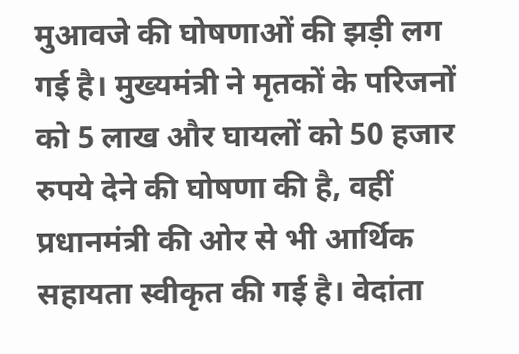मुआवजे की घोषणाओं की झड़ी लग गई है। मुख्यमंत्री ने मृतकों के परिजनों को 5 लाख और घायलों को 50 हजार रुपये देने की घोषणा की है, वहीं प्रधानमंत्री की ओर से भी आर्थिक सहायता स्वीकृत की गई है। वेदांता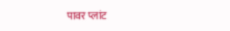पावर प्लांट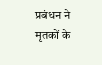प्रबंधन ने मृतकों के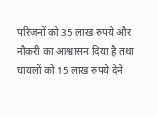परिजनों को 35 लाख रुपये और नौकरी का आश्वासन दिया है तथा घायलों को 15 लाख रुपये देने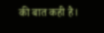की बात कही है।